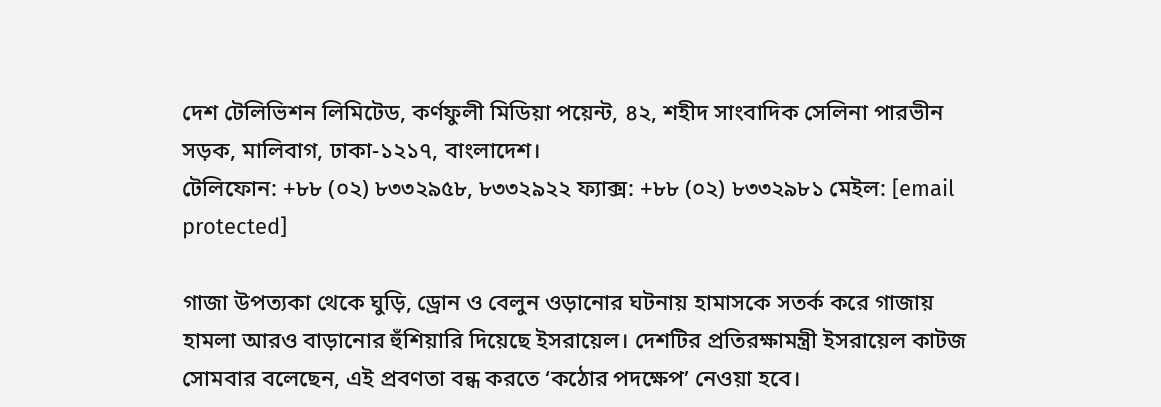দেশ টেলিভিশন লিমিটেড, কর্ণফুলী মিডিয়া পয়েন্ট, ৪২, শহীদ সাংবাদিক সেলিনা পারভীন সড়ক, মালিবাগ, ঢাকা-১২১৭, বাংলাদেশ।
টেলিফোন: +৮৮ (০২) ৮৩৩২৯৫৮, ৮৩৩২৯২২ ফ্যাক্স: +৮৮ (০২) ৮৩৩২৯৮১ মেইল: [email protected]

গাজা উপত্যকা থেকে ঘুড়ি, ড্রোন ও বেলুন ওড়ানোর ঘটনায় হামাসকে সতর্ক করে গাজায় হামলা আরও বাড়ানোর হুঁশিয়ারি দিয়েছে ইসরায়েল। দেশটির প্রতিরক্ষামন্ত্রী ইসরায়েল কাটজ সোমবার বলেছেন, এই প্রবণতা বন্ধ করতে ‘কঠোর পদক্ষেপ’ নেওয়া হবে।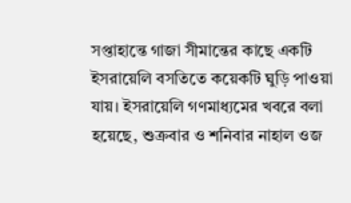সপ্তাহান্তে গাজা সীমান্তের কাছে একটি ইসরায়েলি বসতিতে কয়েকটি ঘুড়ি পাওয়া যায়। ইসরায়েলি গণমাধ্যমের খবরে বলা হয়েছে, শুক্রবার ও শনিবার নাহাল ওজ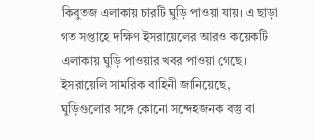কিবুতজ এলাকায় চারটি ঘুড়ি পাওয়া যায়। এ ছাড়া গত সপ্তাহে দক্ষিণ ইসরায়েলের আরও কয়েকটি এলাকায় ঘুড়ি পাওয়ার খবর পাওয়া গেছে।
ইসরায়েলি সামরিক বাহিনী জানিয়েছে, ঘুড়িগুলোর সঙ্গে কোনো সন্দেহজনক বস্তু বা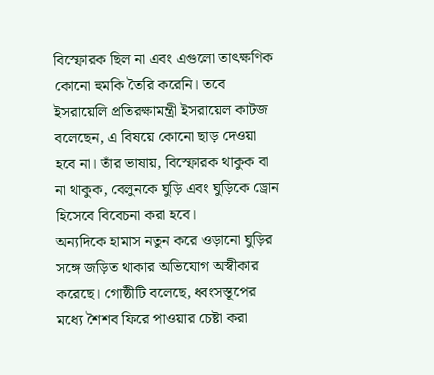বিস্ফোরক ছিল না এবং এগুলো তাৎক্ষণিক কোনো হুমকি তৈরি করেনি। তবে ইসরায়েলি প্রতিরক্ষামন্ত্রী ইসরায়েল কাটজ বলেছেন, এ বিষয়ে কোনো ছাড় দেওয়া হবে না। তাঁর ভাষায়, বিস্ফোরক থাকুক বা না থাকুক, বেলুনকে ঘুড়ি এবং ঘুড়িকে ড্রোন হিসেবে বিবেচনা করা হবে।
অন্যদিকে হামাস নতুন করে ওড়ানো ঘুড়ির সঙ্গে জড়িত থাকার অভিযোগ অস্বীকার করেছে। গোষ্ঠীটি বলেছে, ধ্বংসস্তূপের মধ্যে শৈশব ফিরে পাওয়ার চেষ্টা করা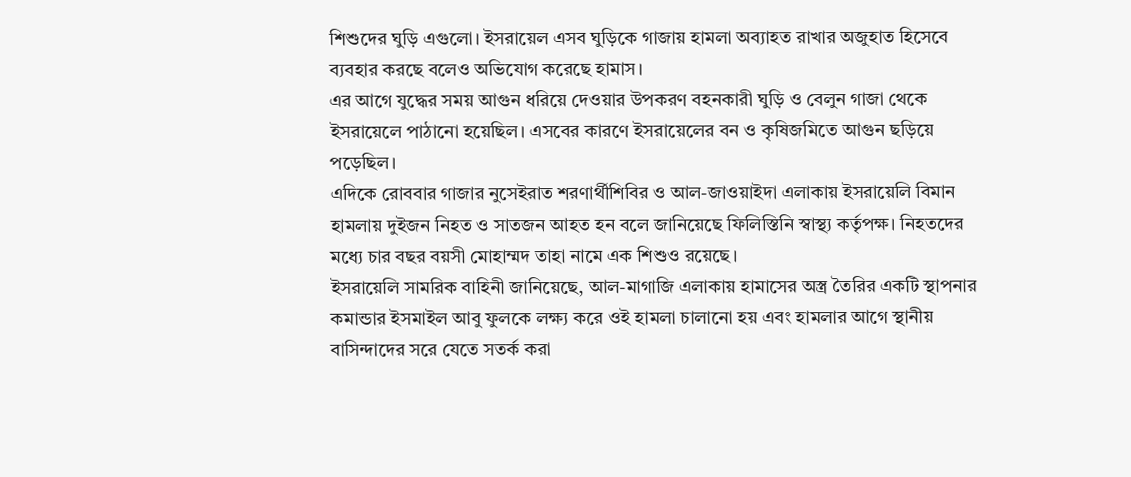শিশুদের ঘুড়ি এগুলো। ইসরায়েল এসব ঘুড়িকে গাজায় হামলা অব্যাহত রাখার অজুহাত হিসেবে ব্যবহার করছে বলেও অভিযোগ করেছে হামাস।
এর আগে যুদ্ধের সময় আগুন ধরিয়ে দেওয়ার উপকরণ বহনকারী ঘুড়ি ও বেলুন গাজা থেকে ইসরায়েলে পাঠানো হয়েছিল। এসবের কারণে ইসরায়েলের বন ও কৃষিজমিতে আগুন ছড়িয়ে পড়েছিল।
এদিকে রোববার গাজার নুসেইরাত শরণার্থীশিবির ও আল-জাওয়াইদা এলাকায় ইসরায়েলি বিমান হামলায় দুইজন নিহত ও সাতজন আহত হন বলে জানিয়েছে ফিলিস্তিনি স্বাস্থ্য কর্তৃপক্ষ। নিহতদের মধ্যে চার বছর বয়সী মোহাম্মদ তাহা নামে এক শিশুও রয়েছে।
ইসরায়েলি সামরিক বাহিনী জানিয়েছে, আল-মাগাজি এলাকায় হামাসের অস্ত্র তৈরির একটি স্থাপনার কমান্ডার ইসমাইল আবু ফুলকে লক্ষ্য করে ওই হামলা চালানো হয় এবং হামলার আগে স্থানীয় বাসিন্দাদের সরে যেতে সতর্ক করা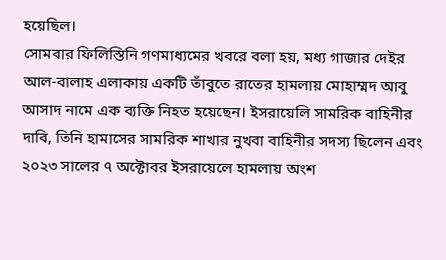হয়েছিল।
সোমবার ফিলিস্তিনি গণমাধ্যমের খবরে বলা হয়, মধ্য গাজার দেইর আল-বালাহ এলাকায় একটি তাঁবুতে রাতের হামলায় মোহাম্মদ আবু আসাদ নামে এক ব্যক্তি নিহত হয়েছেন। ইসরায়েলি সামরিক বাহিনীর দাবি, তিনি হামাসের সামরিক শাখার নুখবা বাহিনীর সদস্য ছিলেন এবং ২০২৩ সালের ৭ অক্টোবর ইসরায়েলে হামলায় অংশ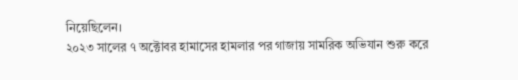নিয়েছিলেন।
২০২৩ সালের ৭ অক্টোবর হামাসের হামলার পর গাজায় সামরিক অভিযান শুরু করে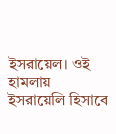ইসরায়েল। ওই হামলায় ইসরায়েলি হিসাবে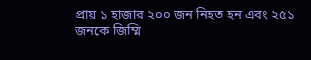প্রায় ১ হাজার ২০০ জন নিহত হন এবং ২৫১ জনকে জিম্মি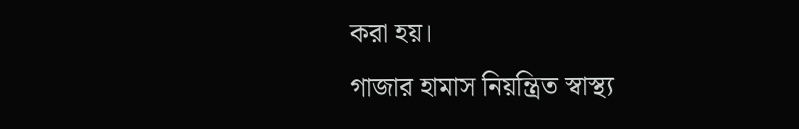করা হয়।
গাজার হামাস নিয়ন্ত্রিত স্বাস্থ্য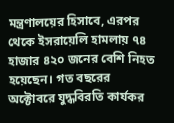মন্ত্রণালয়ের হিসাবে, এরপর থেকে ইসরায়েলি হামলায় ৭৪ হাজার ৪২০ জনের বেশি নিহত হয়েছেন। গত বছরের অক্টোবরে যুদ্ধবিরতি কার্যকর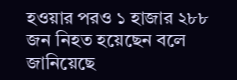হওয়ার পরও ১ হাজার ২৮৮ জন নিহত হয়েছেন বলে জানিয়েছে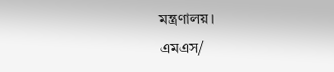মন্ত্রণালয়।
এমএস/